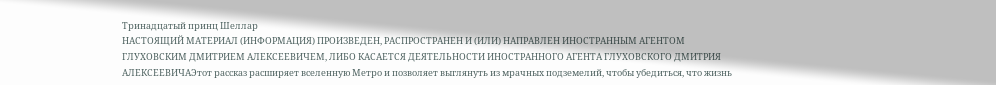Тринадцатый принц Шеллар
НАСТОЯЩИЙ МАТЕРИАЛ (ИНФОРМАЦИЯ) ПРОИЗВЕДЕН, РАСПРОСТРАНЕН И (ИЛИ) НАПРАВЛЕН ИНОСТРАННЫМ АГЕНТОМ ГЛУХОВСКИМ ДМИТРИЕМ АЛЕКСЕЕВИЧЕМ, ЛИБО КАСАЕТСЯ ДЕЯТЕЛЬНОСТИ ИНОСТРАННОГО АГЕНТА ГЛУХОВСКОГО ДМИТРИЯ АЛЕКСЕЕВИЧАЭтот рассказ расширяет вселенную Метро и позволяет выглянуть из мрачных подземелий, чтобы убедиться, что жизнь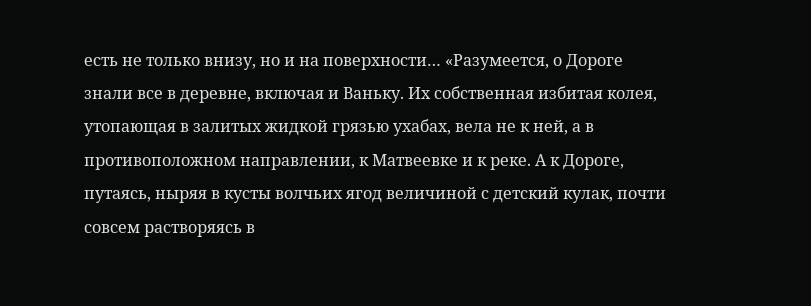есть не только внизу, но и на поверхности… «Разумеется, о Дороге знали все в деревне, включая и Ваньку. Их собственная избитая колея, утопающая в залитых жидкой грязью ухабах, вела не к ней, а в противоположном направлении, к Матвеевке и к реке. А к Дороге, путаясь, ныряя в кусты волчьих ягод величиной с детский кулак, почти совсем растворяясь в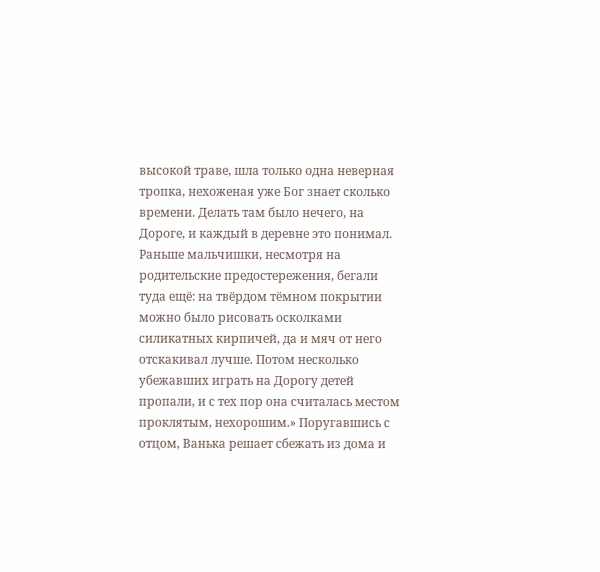высокой траве, шла только одна неверная тропка, нехоженая уже Бог знает сколько времени. Делать там было нечего, на Дороге, и каждый в деревне это понимал. Раньше мальчишки, несмотря на родительские предостережения, бегали туда ещё: на твёрдом тёмном покрытии можно было рисовать осколками силикатных кирпичей, да и мяч от него отскакивал лучше. Потом несколько убежавших играть на Дорогу детей пропали, и с тех пор она считалась местом проклятым, нехорошим.» Поругавшись с отцом, Ванька решает сбежать из дома и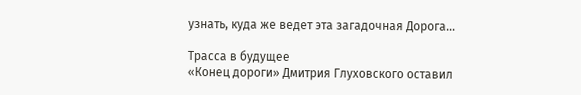узнать, куда же ведет эта загадочная Дорога…

Трасса в будущее
«Конец дороги» Дмитрия Глуховского оставил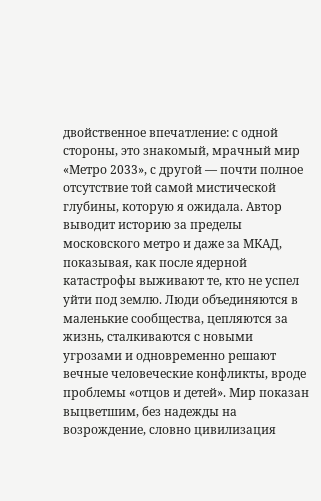двойственное впечатление: с одной стороны, это знакомый, мрачный мир «Метро 2033», с другой — почти полное отсутствие той самой мистической глубины, которую я ожидала. Автор выводит историю за пределы московского метро и даже за МКАД, показывая, как после ядерной катастрофы выживают те, кто не успел уйти под землю. Люди объединяются в маленькие сообщества, цепляются за жизнь, сталкиваются с новыми угрозами и одновременно решают вечные человеческие конфликты, вроде проблемы «отцов и детей». Мир показан выцветшим, без надежды на возрождение, словно цивилизация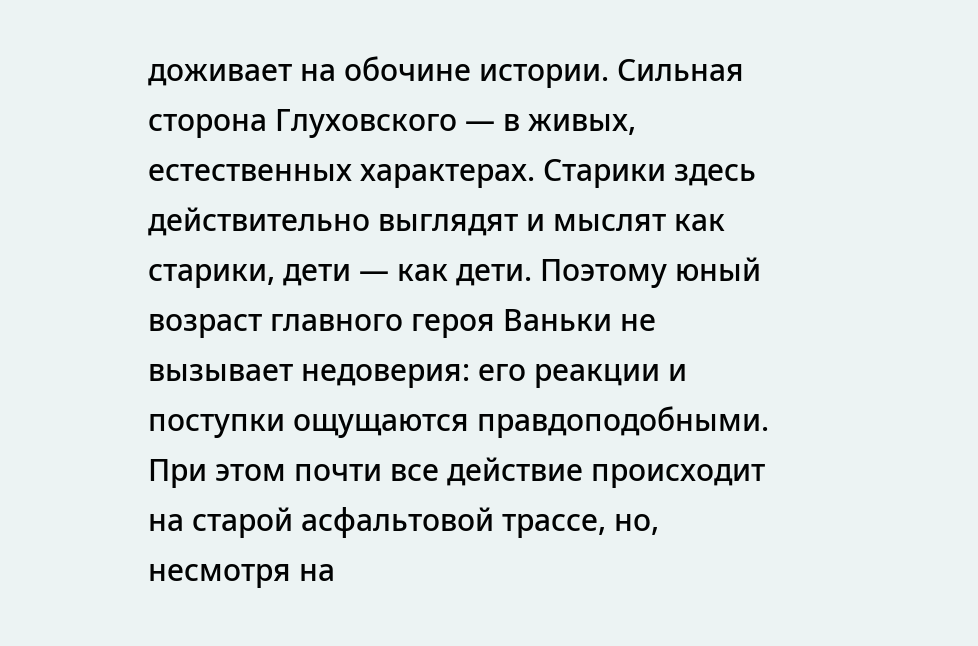доживает на обочине истории. Сильная сторона Глуховского — в живых, естественных характерах. Старики здесь действительно выглядят и мыслят как старики, дети — как дети. Поэтому юный возраст главного героя Ваньки не вызывает недоверия: его реакции и поступки ощущаются правдоподобными. При этом почти все действие происходит на старой асфальтовой трассе, но, несмотря на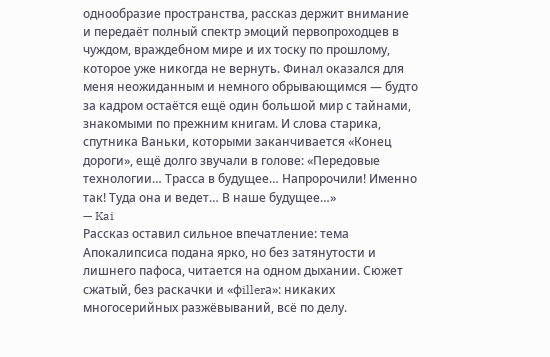однообразие пространства, рассказ держит внимание и передаёт полный спектр эмоций первопроходцев в чуждом, враждебном мире и их тоску по прошлому, которое уже никогда не вернуть. Финал оказался для меня неожиданным и немного обрывающимся — будто за кадром остаётся ещё один большой мир с тайнами, знакомыми по прежним книгам. И слова старика, спутника Ваньки, которыми заканчивается «Конец дороги», ещё долго звучали в голове: «Передовые технологии… Трасса в будущее… Напророчили! Именно так! Туда она и ведет… В наше будущее…»
— Kai
Рассказ оставил сильное впечатление: тема Апокалипсиса подана ярко, но без затянутости и лишнего пафоса, читается на одном дыхании. Сюжет сжатый, без раскачки и «фillerа»: никаких многосерийных разжёвываний, всё по делу.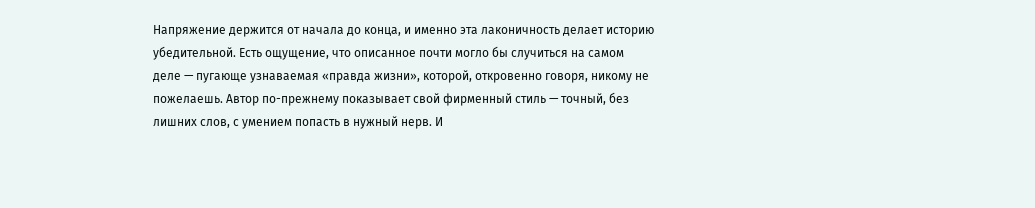Напряжение держится от начала до конца, и именно эта лаконичность делает историю убедительной. Есть ощущение, что описанное почти могло бы случиться на самом деле — пугающе узнаваемая «правда жизни», которой, откровенно говоря, никому не пожелаешь. Автор по-прежнему показывает свой фирменный стиль — точный, без лишних слов, с умением попасть в нужный нерв. И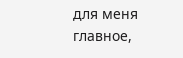для меня главное,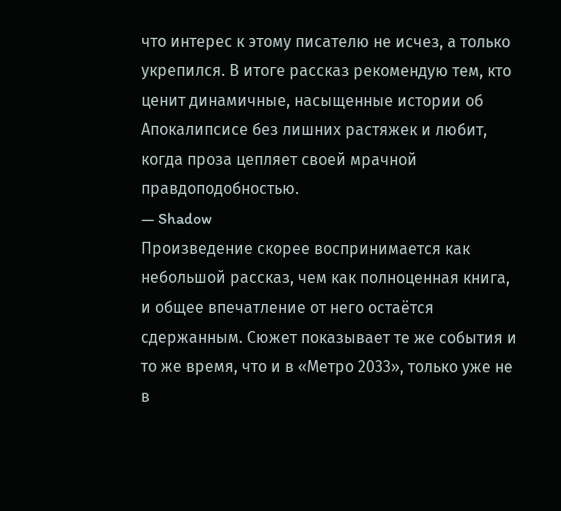что интерес к этому писателю не исчез, а только укрепился. В итоге рассказ рекомендую тем, кто ценит динамичные, насыщенные истории об Апокалипсисе без лишних растяжек и любит, когда проза цепляет своей мрачной правдоподобностью.
— Shadow
Произведение скорее воспринимается как небольшой рассказ, чем как полноценная книга, и общее впечатление от него остаётся сдержанным. Сюжет показывает те же события и то же время, что и в «Метро 2033», только уже не в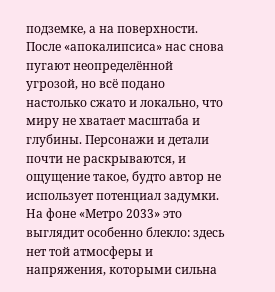подземке, а на поверхности. После «апокалипсиса» нас снова пугают неопределённой угрозой, но всё подано настолько сжато и локально, что миру не хватает масштаба и глубины. Персонажи и детали почти не раскрываются, и ощущение такое, будто автор не использует потенциал задумки. На фоне «Метро 2033» это выглядит особенно блекло: здесь нет той атмосферы и напряжения, которыми сильна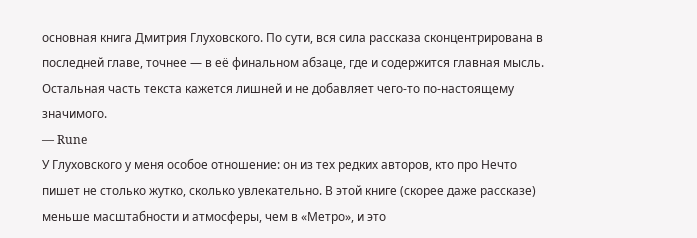основная книга Дмитрия Глуховского. По сути, вся сила рассказа сконцентрирована в последней главе, точнее — в её финальном абзаце, где и содержится главная мысль. Остальная часть текста кажется лишней и не добавляет чего-то по‑настоящему значимого.
— Rune
У Глуховского у меня особое отношение: он из тех редких авторов, кто про Нечто пишет не столько жутко, сколько увлекательно. В этой книге (скорее даже рассказе) меньше масштабности и атмосферы, чем в «Метро», и это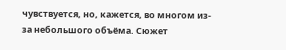чувствуется, но, кажется, во многом из-за небольшого объёма. Сюжет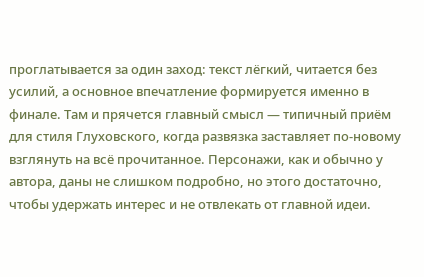проглатывается за один заход: текст лёгкий, читается без усилий, а основное впечатление формируется именно в финале. Там и прячется главный смысл — типичный приём для стиля Глуховского, когда развязка заставляет по‑новому взглянуть на всё прочитанное. Персонажи, как и обычно у автора, даны не слишком подробно, но этого достаточно, чтобы удержать интерес и не отвлекать от главной идеи.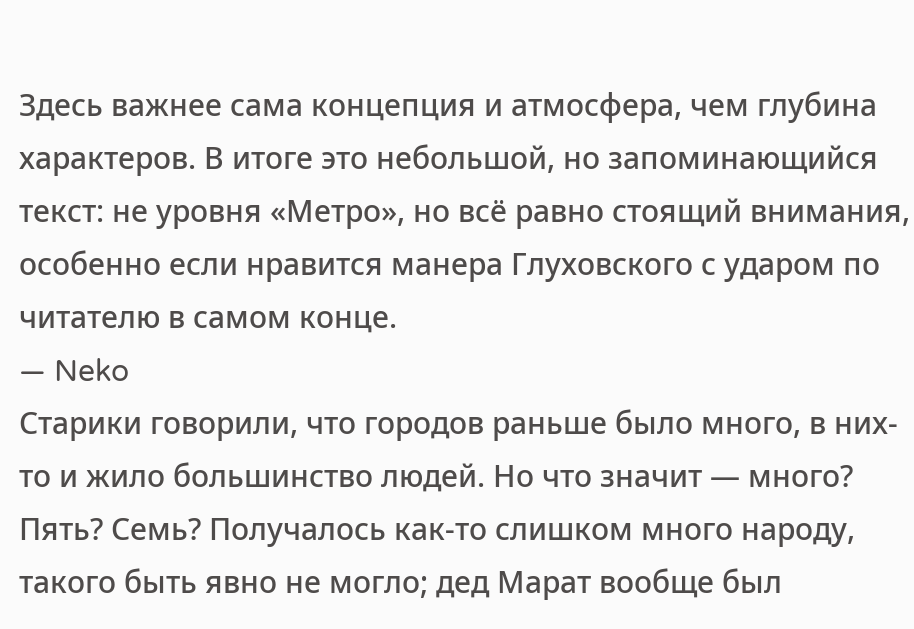Здесь важнее сама концепция и атмосфера, чем глубина характеров. В итоге это небольшой, но запоминающийся текст: не уровня «Метро», но всё равно стоящий внимания, особенно если нравится манера Глуховского с ударом по читателю в самом конце.
— Neko
Старики говорили, что городов раньше было много, в них-то и жило большинство людей. Но что значит — много? Пять? Семь? Получалось как-то слишком много народу, такого быть явно не могло; дед Марат вообще был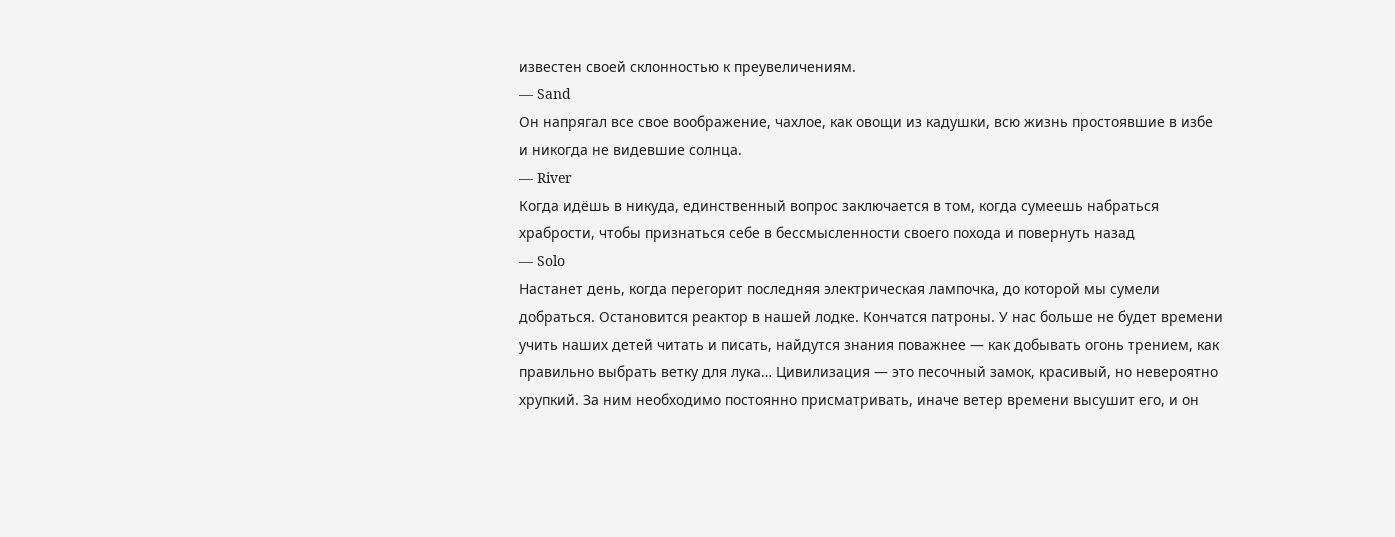известен своей склонностью к преувеличениям.
— Sand
Он напрягал все свое воображение, чахлое, как овощи из кадушки, всю жизнь простоявшие в избе и никогда не видевшие солнца.
— River
Когда идёшь в никуда, единственный вопрос заключается в том, когда сумеешь набраться храбрости, чтобы признаться себе в бессмысленности своего похода и повернуть назад
— Solo
Настанет день, когда перегорит последняя электрическая лампочка, до которой мы сумели добраться. Остановится реактор в нашей лодке. Кончатся патроны. У нас больше не будет времени учить наших детей читать и писать, найдутся знания поважнее — как добывать огонь трением, как правильно выбрать ветку для лука… Цивилизация — это песочный замок, красивый, но невероятно хрупкий. За ним необходимо постоянно присматривать, иначе ветер времени высушит его, и он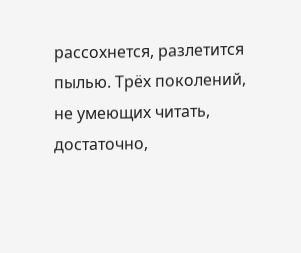рассохнется, разлетится пылью. Трёх поколений, не умеющих читать, достаточно,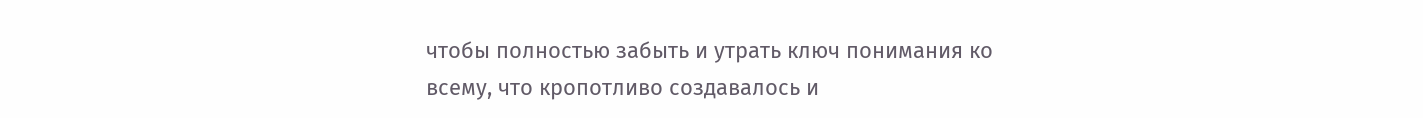чтобы полностью забыть и утрать ключ понимания ко всему, что кропотливо создавалось и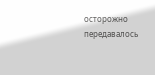осторожно передавалось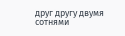друг другу двумя сотнями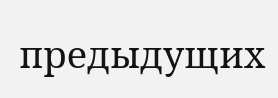предыдущих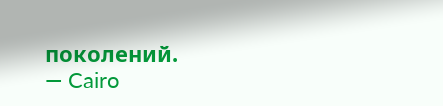поколений.
— Cairo